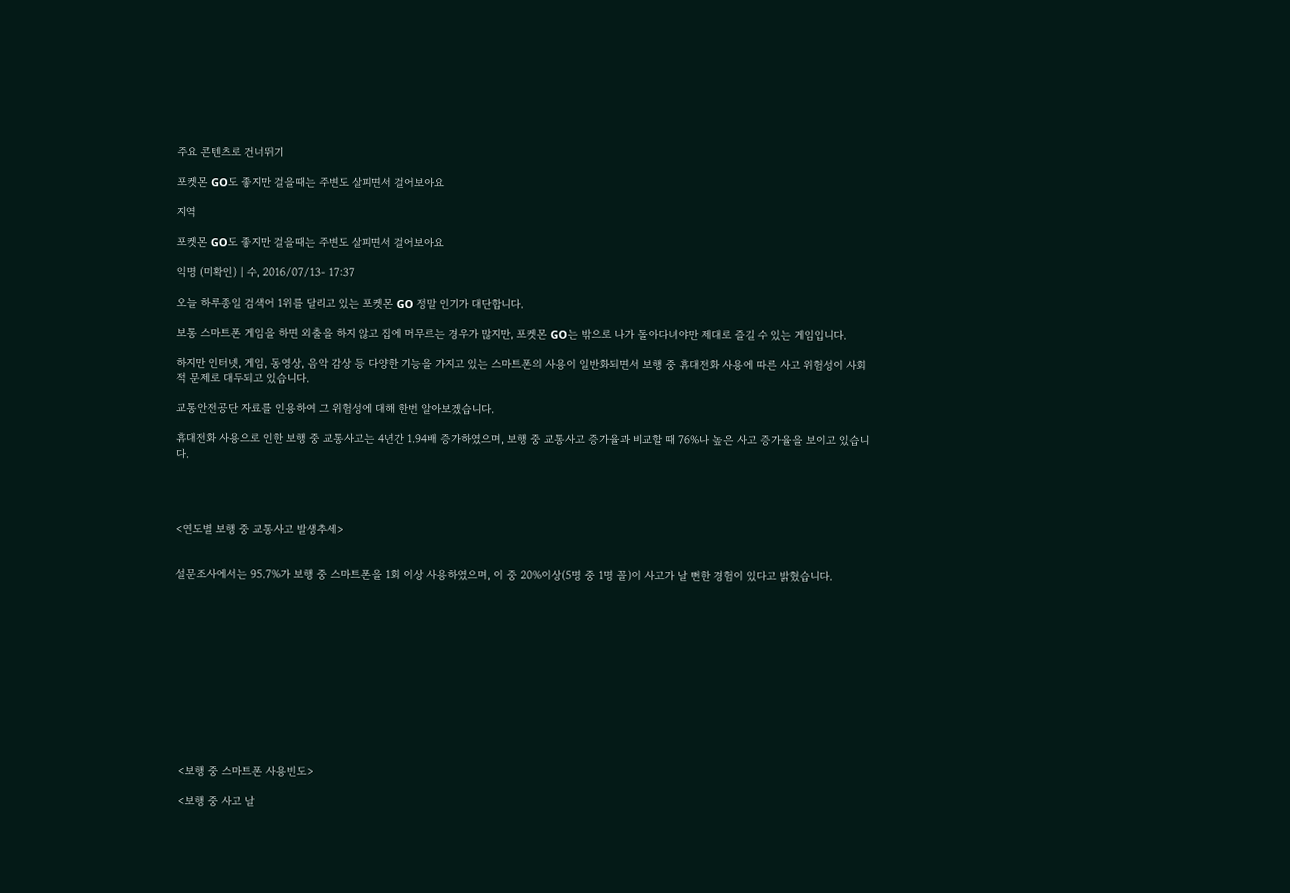주요 콘텐츠로 건너뛰기

포켓몬 GO도 좋지만 걸을때는 주변도 살피면서 걸어보아요

지역

포켓몬 GO도 좋지만 걸을때는 주변도 살피면서 걸어보아요

익명 (미확인) | 수, 2016/07/13- 17:37

오늘 하루종일 검색어 1위를 달리고 있는 포켓몬 GO 정말 인기가 대단합니다.

보통 스마트폰 게임을 하면 외출을 하지 않고 집에 머무르는 경우가 많지만, 포켓몬 GO는 밖으로 나가 돌아다녀야만 제대로 즐길 수 있는 게임입니다.

하지만 인터넷, 게임, 동영상, 음악 감상 등 다양한 기능을 가지고 있는 스마트폰의 사용이 일반화되면서 보행 중 휴대전화 사용에 따른 사고 위험성이 사회적 문제로 대두되고 있습니다.

교통안전공단 자료를 인용하여 그 위험성에 대해 한번 알아보겠습니다.

휴대전화 사용으로 인한 보행 중 교통사고는 4년간 1.94배 증가하였으며, 보행 중 교통사고 증가율과 비교할 때 76%나 높은 사고 증가율을 보이고 있습니다.




<연도별 보행 중 교통사고 발생추세>


설문조사에서는 95.7%가 보행 중 스마트폰을 1회 이상 사용하였으며, 이 중 20%이상(5명 중 1명 꼴)이 사고가 날 뻔한 경험이 있다고 밝혔습니다.












 <보행 중 스마트폰 사용빈도>

 <보행 중 사고 날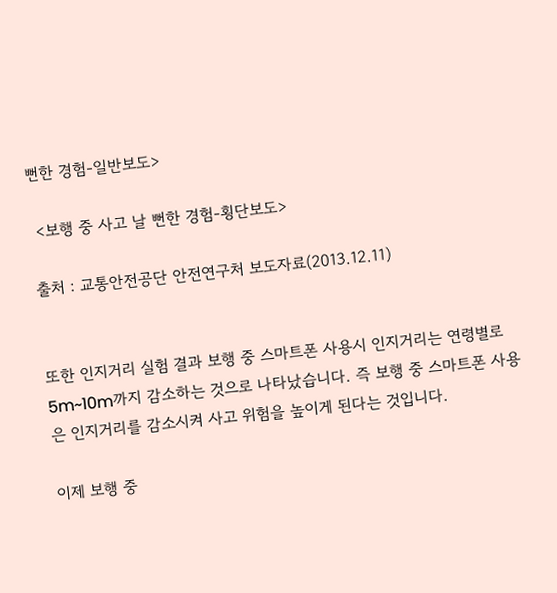뻔한 경험-일반보도>

 <보행 중 사고 날 뻔한 경험-횡단보도>

출처 : 교통안전공단 안전연구처 보도자료(2013.12.11)


또한 인지거리 실험 결과 보행 중 스마트폰 사용시 인지거리는 연령별로 5m~10m까지 감소하는 것으로 나타났습니다. 즉 보행 중 스마트폰 사용은 인지거리를 감소시켜 사고 위험을 높이게 된다는 것입니다.

이제 보행 중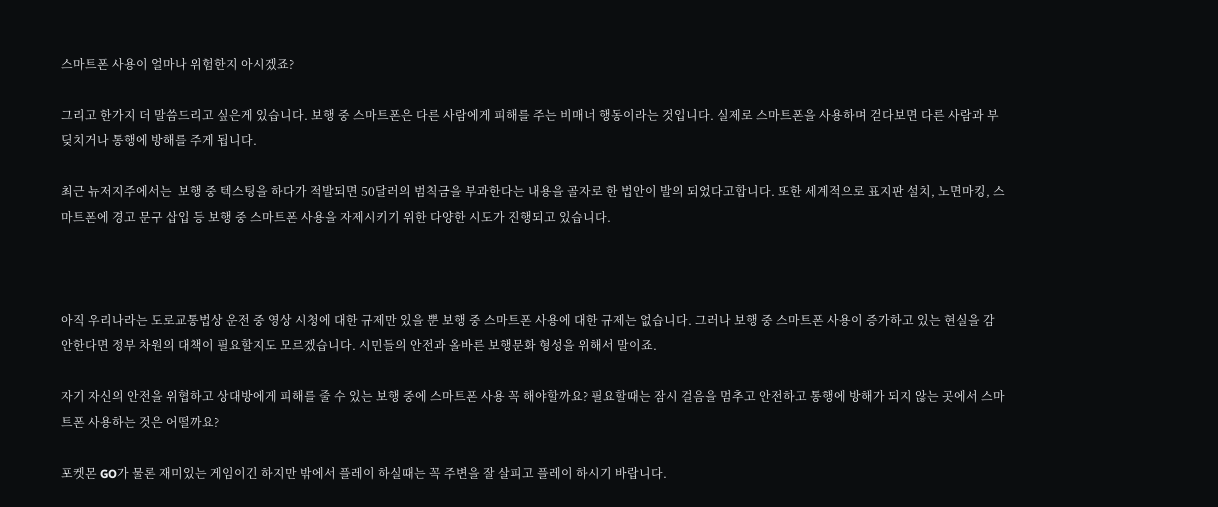스마트폰 사용이 얼마나 위험한지 아시겠죠?

그리고 한가지 더 말씀드리고 싶은게 있습니다. 보행 중 스마트폰은 다른 사람에게 피해를 주는 비매너 행동이라는 것입니다. 실제로 스마트폰을 사용하며 걷다보면 다른 사람과 부딪치거나 통행에 방해를 주게 됩니다.

최근 뉴저지주에서는  보행 중 텍스팅을 하다가 적발되면 50달러의 범칙금을 부과한다는 내용을 골자로 한 법안이 발의 되었다고합니다. 또한 세계적으로 표지판 설치, 노면마킹, 스마트폰에 경고 문구 삽입 등 보행 중 스마트폰 사용을 자제시키기 위한 다양한 시도가 진행되고 있습니다.



아직 우리나라는 도로교통법상 운전 중 영상 시청에 대한 규제만 있을 뿐 보행 중 스마트폰 사용에 대한 규제는 없습니다. 그러나 보행 중 스마트폰 사용이 증가하고 있는 현실을 감안한다면 정부 차원의 대책이 필요할지도 모르겠습니다. 시민들의 안전과 올바른 보행문화 형성을 위해서 말이죠.

자기 자신의 안전을 위협하고 상대방에게 피해를 줄 수 있는 보행 중에 스마트폰 사용 꼭 해야할까요? 필요할때는 잠시 걸음을 멈추고 안전하고 통행에 방해가 되지 않는 곳에서 스마트폰 사용하는 것은 어떨까요?

포켓몬 GO가 물론 재미있는 게임이긴 하지만 밖에서 플레이 하실때는 꼭 주변을 잘 살피고 플레이 하시기 바랍니다.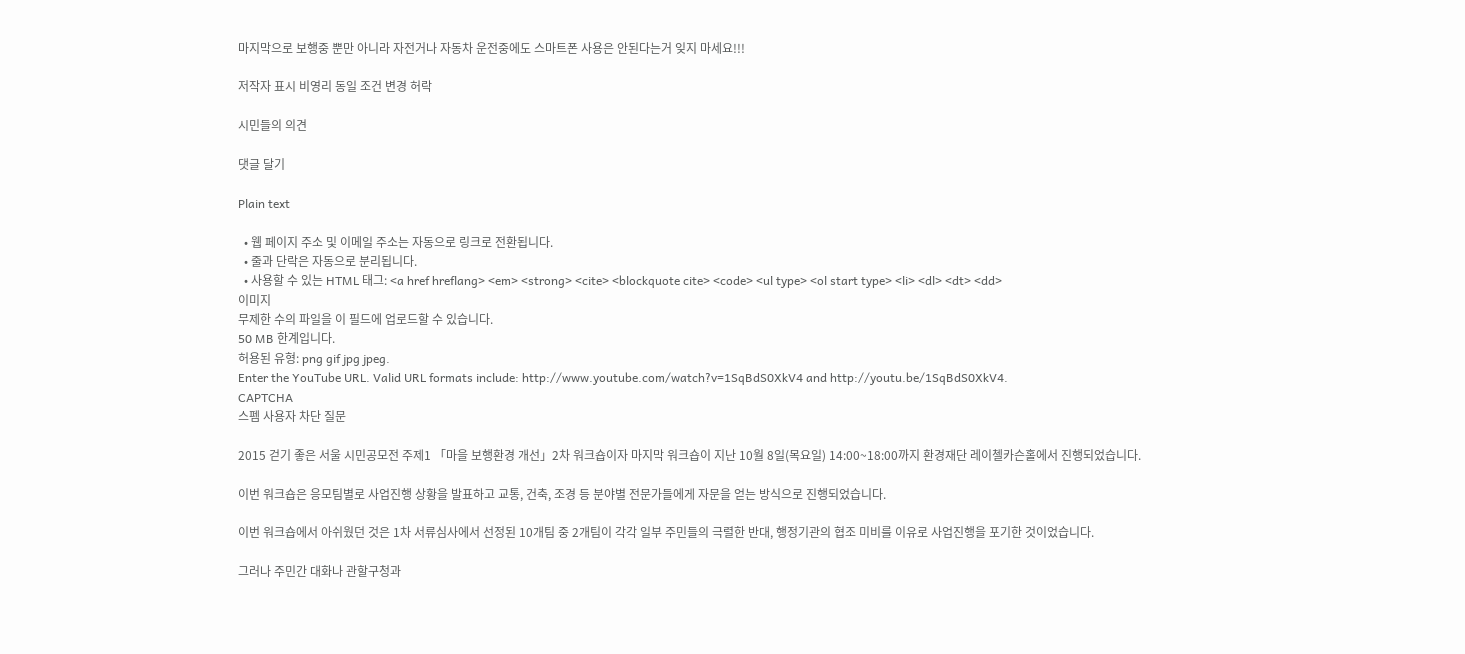마지막으로 보행중 뿐만 아니라 자전거나 자동차 운전중에도 스마트폰 사용은 안된다는거 잊지 마세요!!!

저작자 표시 비영리 동일 조건 변경 허락

시민들의 의견

댓글 달기

Plain text

  • 웹 페이지 주소 및 이메일 주소는 자동으로 링크로 전환됩니다.
  • 줄과 단락은 자동으로 분리됩니다.
  • 사용할 수 있는 HTML 태그: <a href hreflang> <em> <strong> <cite> <blockquote cite> <code> <ul type> <ol start type> <li> <dl> <dt> <dd>
이미지
무제한 수의 파일을 이 필드에 업로드할 수 있습니다.
50 MB 한계입니다.
허용된 유형: png gif jpg jpeg.
Enter the YouTube URL. Valid URL formats include: http://www.youtube.com/watch?v=1SqBdS0XkV4 and http://youtu.be/1SqBdS0XkV4.
CAPTCHA
스펨 사용자 차단 질문

2015 걷기 좋은 서울 시민공모전 주제1 「마을 보행환경 개선」2차 워크숍이자 마지막 워크숍이 지난 10월 8일(목요일) 14:00~18:00까지 환경재단 레이첼카슨홀에서 진행되었습니다.

이번 워크숍은 응모팀별로 사업진행 상황을 발표하고 교통, 건축, 조경 등 분야별 전문가들에게 자문을 얻는 방식으로 진행되었습니다.

이번 워크숍에서 아쉬웠던 것은 1차 서류심사에서 선정된 10개팀 중 2개팀이 각각 일부 주민들의 극렬한 반대, 행정기관의 협조 미비를 이유로 사업진행을 포기한 것이었습니다.

그러나 주민간 대화나 관할구청과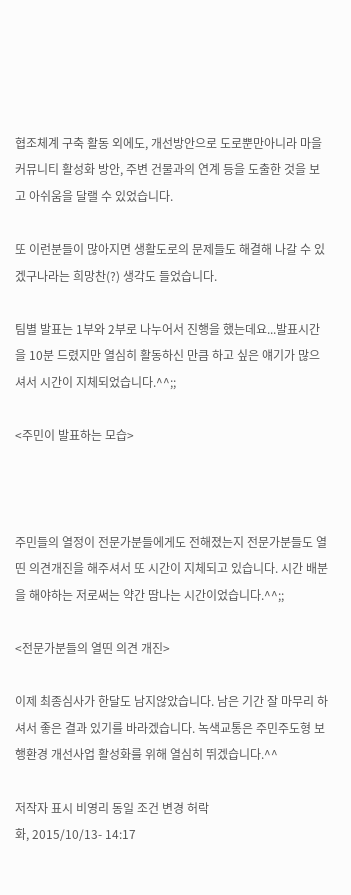협조체계 구축 활동 외에도, 개선방안으로 도로뿐만아니라 마을 커뮤니티 활성화 방안, 주변 건물과의 연계 등을 도출한 것을 보고 아쉬움을 달랠 수 있었습니다.

또 이런분들이 많아지면 생활도로의 문제들도 해결해 나갈 수 있겠구나라는 희망찬(?) 생각도 들었습니다.

팀별 발표는 1부와 2부로 나누어서 진행을 했는데요...발표시간을 10분 드렸지만 열심히 활동하신 만큼 하고 싶은 얘기가 많으셔서 시간이 지체되었습니다.^^;;

<주민이 발표하는 모습>



주민들의 열정이 전문가분들에게도 전해졌는지 전문가분들도 열띤 의견개진을 해주셔서 또 시간이 지체되고 있습니다. 시간 배분을 해야하는 저로써는 약간 땀나는 시간이었습니다.^^;;

<전문가분들의 열띤 의견 개진>

이제 최종심사가 한달도 남지않았습니다. 남은 기간 잘 마무리 하셔서 좋은 결과 있기를 바라겠습니다. 녹색교통은 주민주도형 보행환경 개선사업 활성화를 위해 열심히 뛰겠습니다.^^

저작자 표시 비영리 동일 조건 변경 허락
화, 2015/10/13- 14:17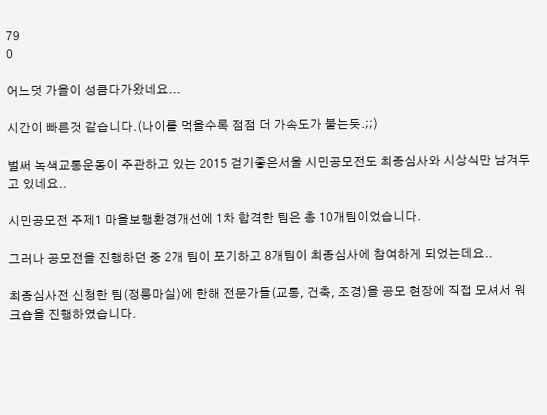79
0

어느덧 가을이 성큼다가왔네요...

시간이 빠른것 같습니다.(나이를 먹을수록 점점 더 가속도가 붙는듯.;;)

벌써 녹색교통운동이 주관하고 있는 2015 걷기좋은서울 시민공모전도 최종심사와 시상식만 남겨두고 있네요..

시민공모전 주제1 마을보행환경개선에 1차 합격한 팀은 총 10개팀이었습니다.

그러나 공모전을 진행하던 중 2개 팀이 포기하고 8개팀이 최종심사에 참여하게 되었는데요..

최종심사전 신청한 팀(정릉마실)에 한해 전문가들(교통, 건축, 조경)을 공모 현장에 직접 모셔서 워크숍을 진행하였습니다.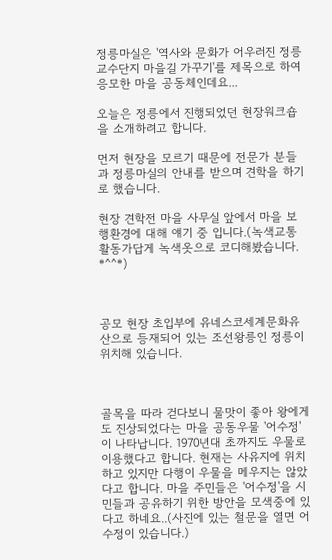정릉마실은 '역사와 문화가 어우러진 정릉 교수단지 마을길 가꾸기'를 제목으로 하여 응모한 마을 공동체인데요...

오늘은 정릉에서 진행되었던 현장워크숍을 소개하려고 합니다.

먼저 현장을 모르기 때문에 전문가 분들과 정릉마실의 안내를 받으며 견학을 하기로 했습니다.

현장 견학전 마을 사무실 앞에서 마을 보행환경에 대해 얘기 중 입니다.(녹색교통 활동가답게 녹색옷으로 코디해봤습니다. *^^*)



공모 현장 초입부에 유네스코세계문화유산으로 등재되어 있는 조선왕릉인 정릉이 위치해 있습니다.



골목을 따라 걷다보니 물맛이 좋아 왕에게도 진상되었다는 마을 공동우물 '어수정'이 나타납니다. 1970년대 초까지도 우물로 이용했다고 합니다. 현재는 사유지에 위치하고 있지만 다행이 우물을 메우지는 않았다고 합니다. 마을 주민들은 '어수정'을 시민들과 공유하기 위한 방안을 모색중에 있다고 하네요..(사진에 있는 철문을 열면 어수정이 있습니다.)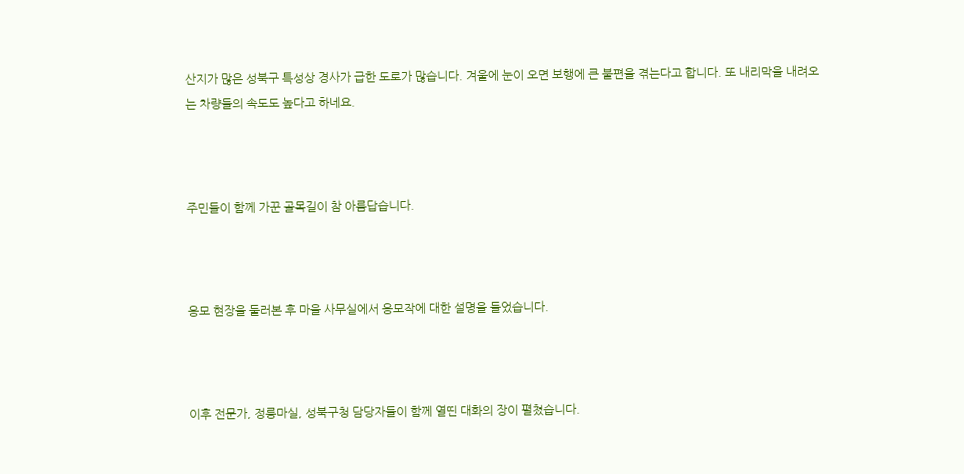산지가 많은 성북구 특성상 경사가 급한 도로가 많습니다. 겨울에 눈이 오면 보행에 큰 불편을 겪는다고 합니다. 또 내리막을 내려오는 차량들의 속도도 높다고 하네요.



주민들이 함께 가꾼 골목길이 참 아름답습니다.



응모 현장을 둘러본 후 마을 사무실에서 응모작에 대한 설명을 들었습니다.



이후 전문가, 정릉마실, 성북구청 담당자들이 함께 열띤 대화의 장이 펼쳤습니다.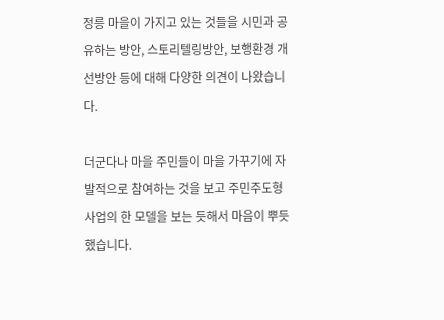정릉 마을이 가지고 있는 것들을 시민과 공유하는 방안, 스토리텔링방안, 보행환경 개선방안 등에 대해 다양한 의견이 나왔습니다.

더군다나 마을 주민들이 마을 가꾸기에 자발적으로 참여하는 것을 보고 주민주도형 사업의 한 모델을 보는 듯해서 마음이 뿌듯했습니다.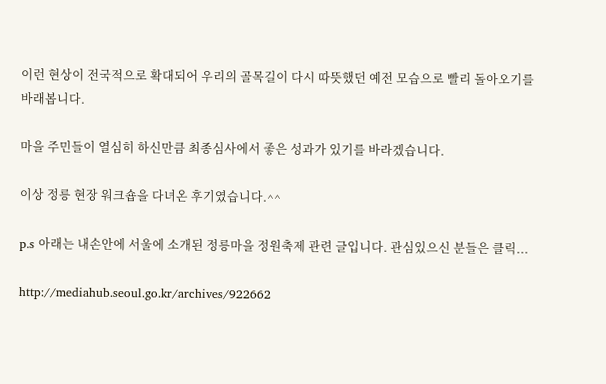이런 현상이 전국적으로 확대되어 우리의 골목길이 다시 따뜻했던 예전 모습으로 빨리 돌아오기를 바래봅니다.

마을 주민들이 열심히 하신만큼 최종심사에서 좋은 성과가 있기를 바라겠습니다.

이상 정릉 현장 워크숍을 다녀온 후기였습니다.^^

p.s 아래는 내손안에 서울에 소개된 정릉마을 정원축제 관련 글입니다. 관심있으신 분들은 클릭...

http://mediahub.seoul.go.kr/archives/922662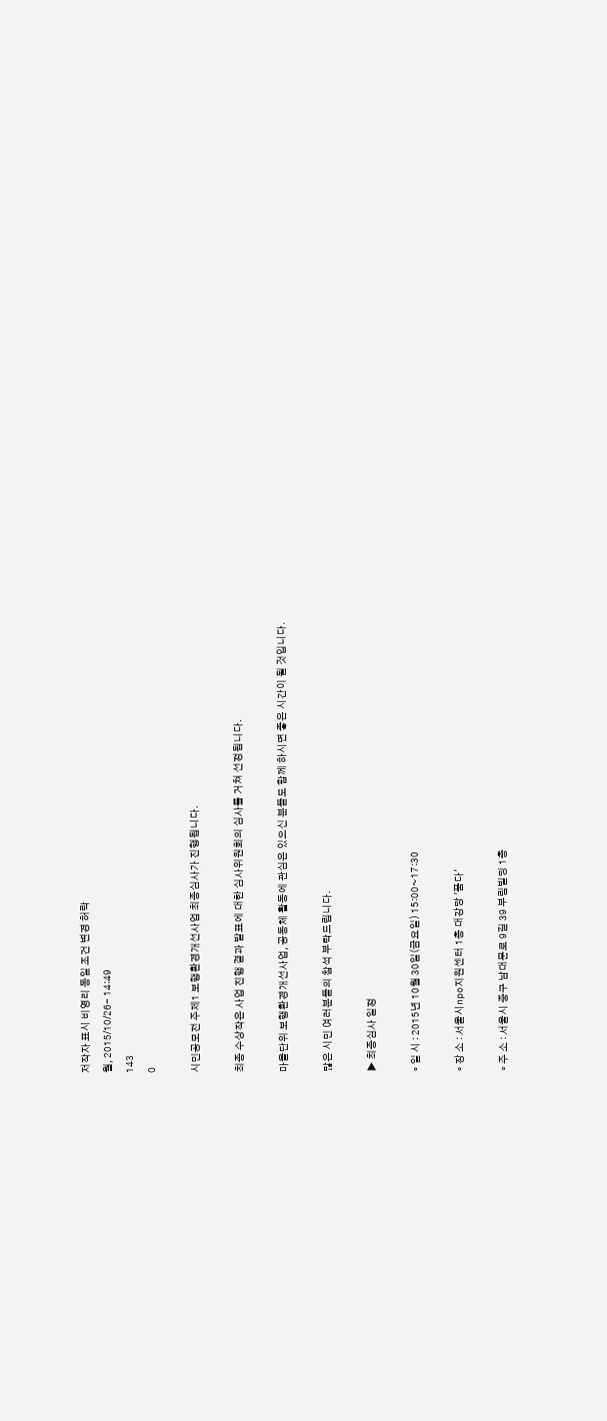저작자 표시 비영리 동일 조건 변경 허락
월, 2015/10/26- 14:49
143
0

시민공모전 주제1 보행환경개선사업 최종심사가 진행됩니다.

최종 수상작은 사업 진행 결과 발표에 대한 심사위원회의 심사를 거쳐 선정됩니다.

마을단위 보행환경개선사업, 공동체 활동에 관심은 있으신 분들도 함께 하시면 좋은 시간이 될 것입니다.

많은 시민 여러분들의 참석 부탁드립니다.

▶ 최종심사 일정

◦ 일 시 : 2015년 10월 30일(금요일) 15:00~17:30

◦ 장 소 : 서울시npo지원센터 1층 대강당 '품다'

◦ 주 소 : 서울시 중구 남대문로 9길 39 부림빌딩 1층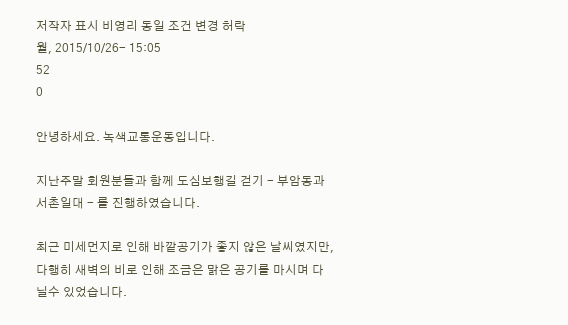저작자 표시 비영리 동일 조건 변경 허락
월, 2015/10/26- 15:05
52
0

안녕하세요. 녹색교통운동입니다.

지난주말 회원분들과 함께 도심보행길 걷기 - 부암동과 서촌일대 - 를 진행하였습니다.

최근 미세먼지로 인해 바깥공기가 좋지 않은 날씨였지만,
다행히 새벽의 비로 인해 조금은 맑은 공기를 마시며 다닐수 있었습니다.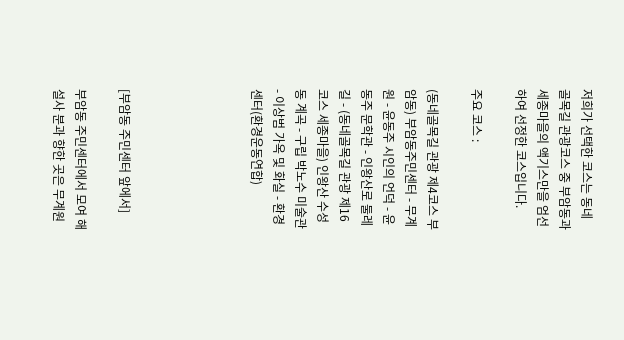저희가 선택한 코스는 동네 골목길 관광코스 중 부암동과 세종마을의 액기스만을 엄선하여 선정한 코스입니다.

주요 코스 :

(동네골목길 관광 제4코스 부암동) 부암동주민센터 - 무계원 - 윤동주 시인의 언덕 - 윤동주 문학관 - 인왕산로 둘레길 - (동네골목길 관광 제16코스 세종마을) 인왕산 수성동 계곡 - 구립 박노수 미술관 - 이상범 가옥 및 화실 - 환경센터(환경운동연합)





[부암동 주민센터 앞에서]

부암동 주민센터에서 모여 해설사 분과 향한 곳은 무계원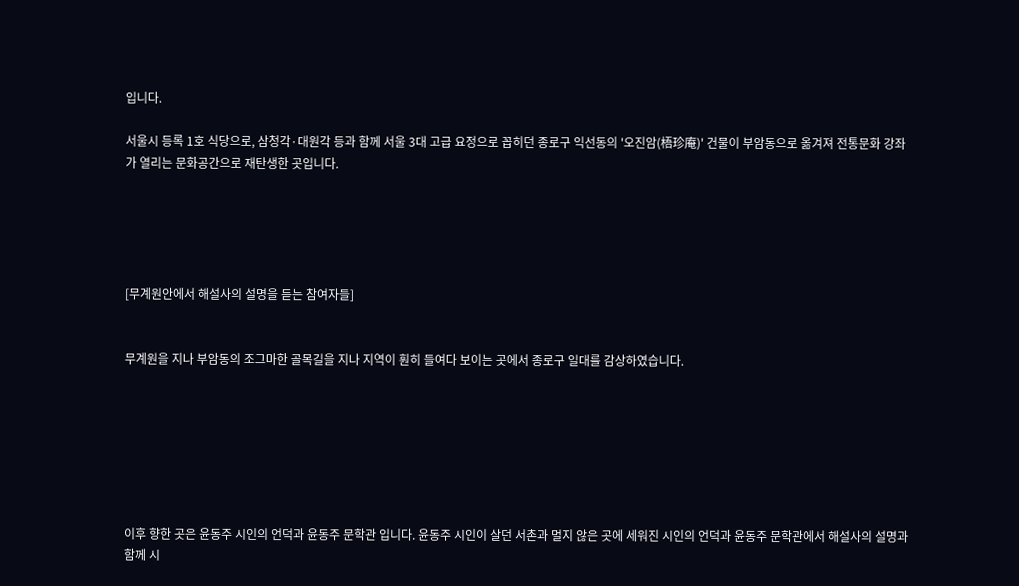입니다.

서울시 등록 1호 식당으로, 삼청각·대원각 등과 함께 서울 3대 고급 요정으로 꼽히던 종로구 익선동의 '오진암(梧珍庵)' 건물이 부암동으로 옮겨져 전통문화 강좌가 열리는 문화공간으로 재탄생한 곳입니다.





[무계원안에서 해설사의 설명을 듣는 참여자들]


무계원을 지나 부암동의 조그마한 골목길을 지나 지역이 훤히 들여다 보이는 곳에서 종로구 일대를 감상하였습니다.







이후 향한 곳은 윤동주 시인의 언덕과 윤동주 문학관 입니다. 윤동주 시인이 살던 서촌과 멀지 않은 곳에 세워진 시인의 언덕과 윤동주 문학관에서 해설사의 설명과 함께 시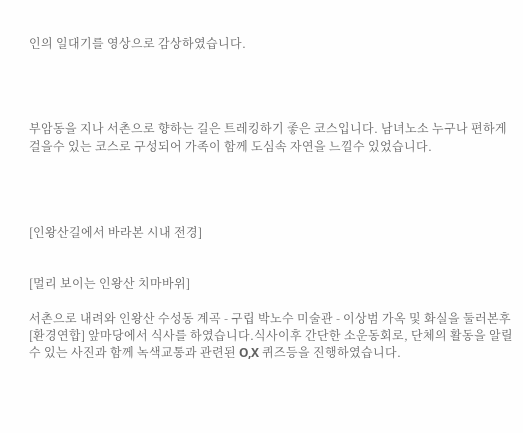인의 일대기를 영상으로 감상하였습니다.




부암동을 지나 서촌으로 향하는 길은 트레킹하기 좋은 코스입니다. 남녀노소 누구나 편하게 걸을수 있는 코스로 구성되어 가족이 함께 도심속 자연을 느낄수 있었습니다.




[인왕산길에서 바라본 시내 전경]


[멀리 보이는 인왕산 치마바위]

서촌으로 내려와 인왕산 수성동 계곡 - 구립 박노수 미술관 - 이상범 가옥 및 화실을 둘러본후 [환경연합] 앞마당에서 식사를 하였습니다.식사이후 간단한 소운동회로, 단체의 활동을 알릴수 있는 사진과 함께 녹색교통과 관련된 O,X 퀴즈등을 진행하였습니다.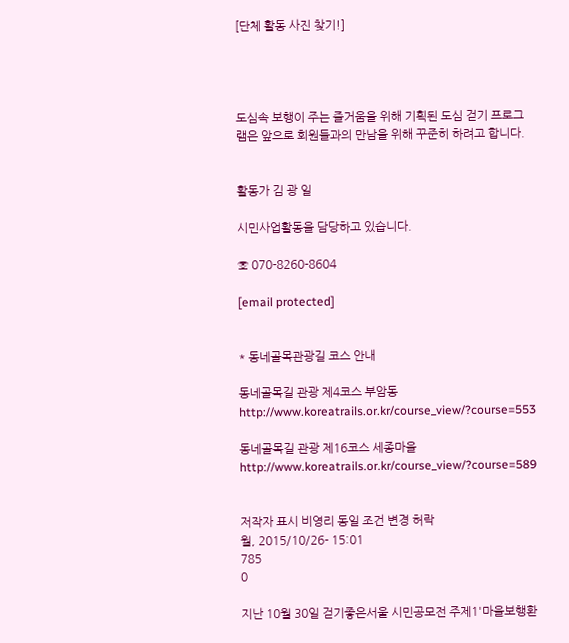[단체 활동 사진 찾기!]




도심속 보행이 주는 즐거움을 위해 기획된 도심 걷기 프로그램은 앞으로 회원들과의 만남을 위해 꾸준히 하려고 합니다.


활동가 김 광 일

시민사업활동을 담당하고 있습니다.

☏ 070-8260-8604

[email protected]


* 동네골목관광길 코스 안내

동네골목길 관광 제4코스 부암동 http://www.koreatrails.or.kr/course_view/?course=553

동네골목길 관광 제16코스 세종마을 http://www.koreatrails.or.kr/course_view/?course=589


저작자 표시 비영리 동일 조건 변경 허락
월, 2015/10/26- 15:01
785
0

지난 10월 30일 걷기좋은서울 시민공모전 주제1'마을보행환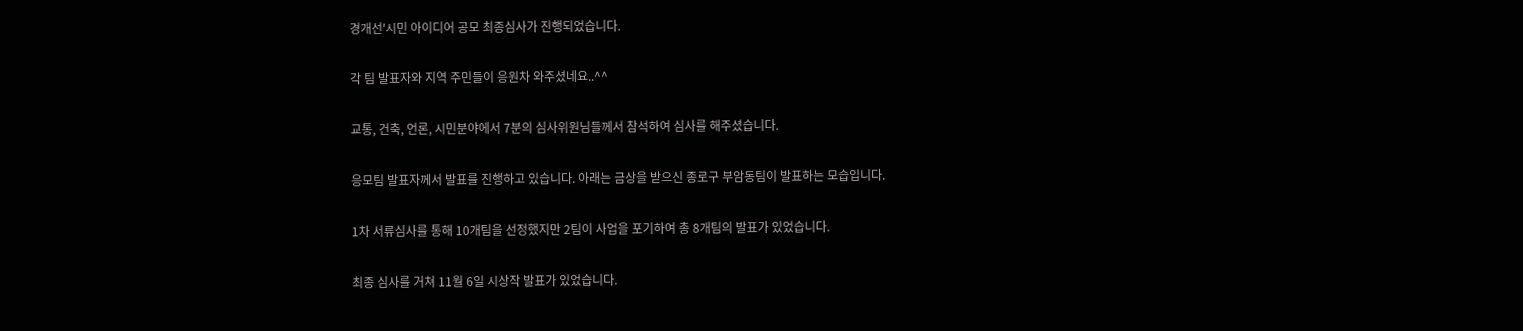경개선'시민 아이디어 공모 최종심사가 진행되었습니다.

각 팀 발표자와 지역 주민들이 응원차 와주셨네요..^^

교통, 건축, 언론, 시민분야에서 7분의 심사위원님들께서 참석하여 심사를 해주셨습니다.

응모팀 발표자께서 발표를 진행하고 있습니다. 아래는 금상을 받으신 종로구 부암동팀이 발표하는 모습입니다.

1차 서류심사를 통해 10개팀을 선정했지만 2팀이 사업을 포기하여 총 8개팀의 발표가 있었습니다.

최종 심사를 거쳐 11월 6일 시상작 발표가 있었습니다.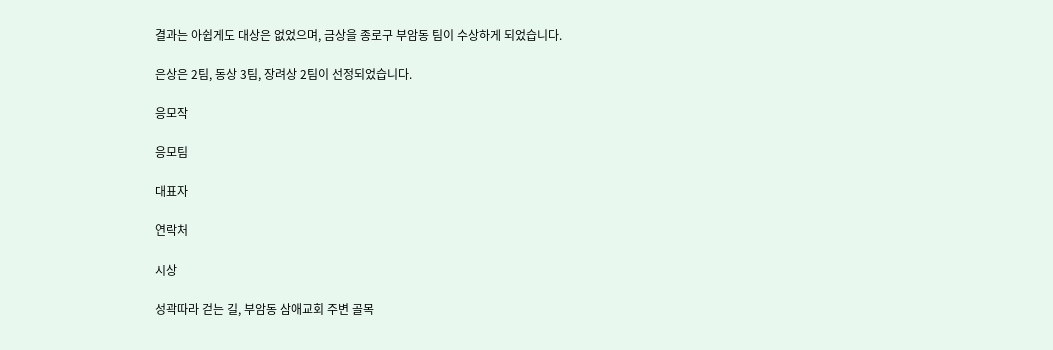결과는 아쉽게도 대상은 없었으며, 금상을 종로구 부암동 팀이 수상하게 되었습니다.

은상은 2팀, 동상 3팀, 장려상 2팀이 선정되었습니다.

응모작

응모팀

대표자

연락처

시상

성곽따라 걷는 길, 부암동 삼애교회 주변 골목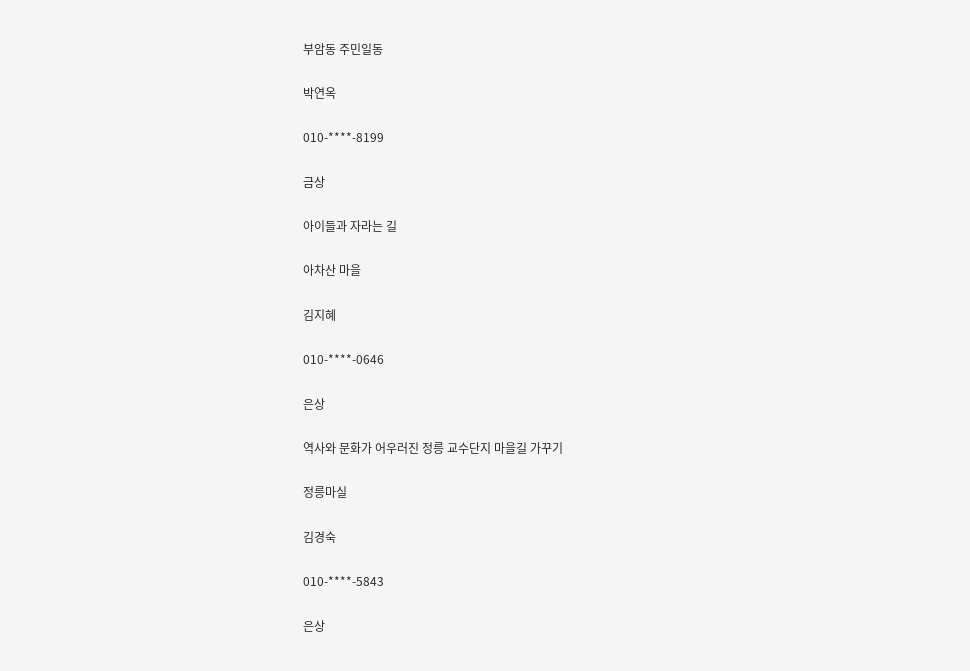부암동 주민일동

박연옥

010-****-8199

금상

아이들과 자라는 길

아차산 마을

김지혜

010-****-0646

은상

역사와 문화가 어우러진 정릉 교수단지 마을길 가꾸기

정릉마실

김경숙

010-****-5843

은상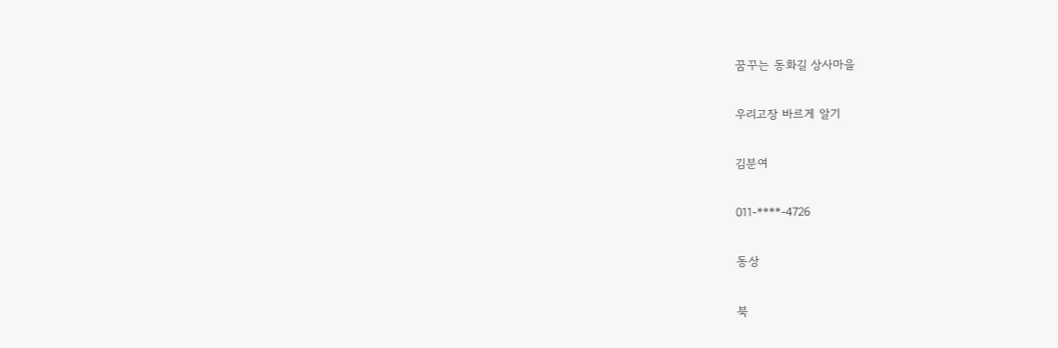꿈꾸는 동화길 상사마을

우리고장 바르게 알기

김분여

011-****-4726

동상

북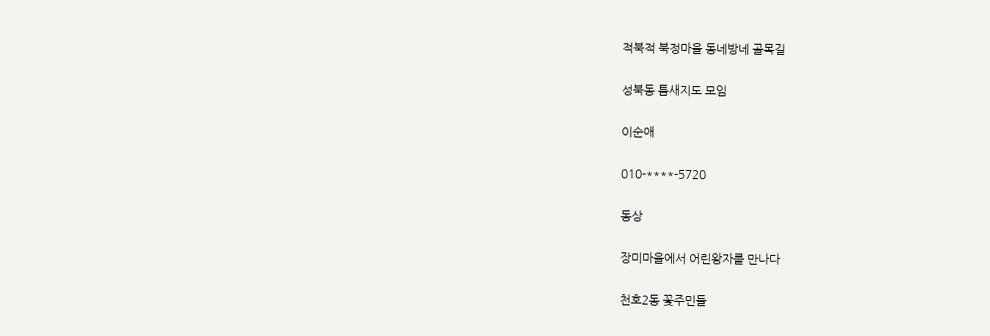적북적 북정마을 동네방네 골목길

성북동 틈새지도 모임

이순애

010-****-5720

동상

장미마을에서 어린왕자를 만나다

천호2동 꽃주민들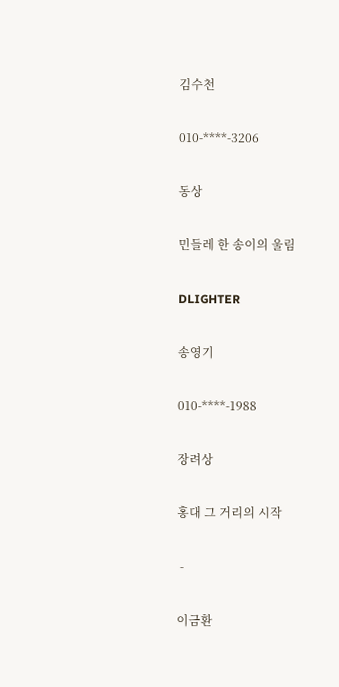김수천

010-****-3206

동상

민들레 한 송이의 울림

DLIGHTER

송영기

010-****-1988

장려상

홍대 그 거리의 시작

 -

이금환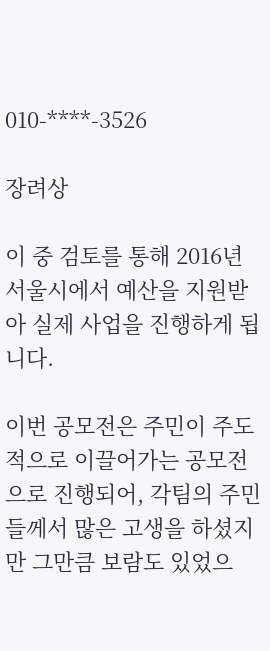010-****-3526

장려상

이 중 검토를 통해 2016년 서울시에서 예산을 지원받아 실제 사업을 진행하게 됩니다.

이번 공모전은 주민이 주도적으로 이끌어가는 공모전으로 진행되어, 각팀의 주민들께서 많은 고생을 하셨지만 그만큼 보람도 있었으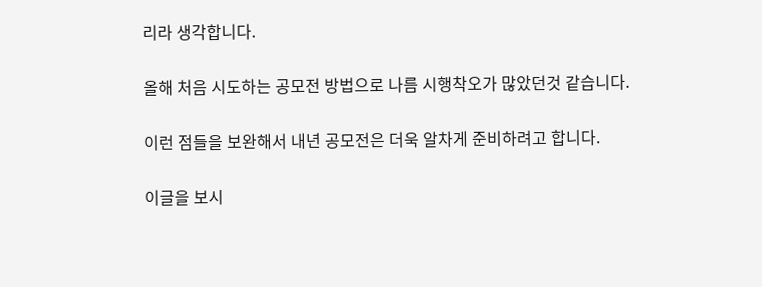리라 생각합니다.

올해 처음 시도하는 공모전 방법으로 나름 시행착오가 많았던것 같습니다.

이런 점들을 보완해서 내년 공모전은 더욱 알차게 준비하려고 합니다.

이글을 보시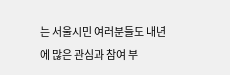는 서울시민 여러분들도 내년에 많은 관심과 참여 부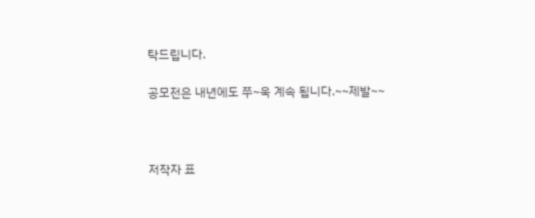탁드립니다.

공모전은 내년에도 쭈~욱 계속 됩니다.~~제발~~



저작자 표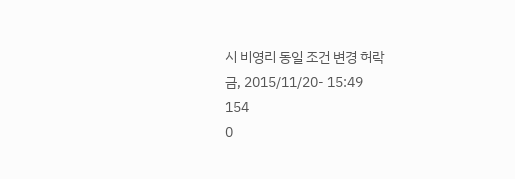시 비영리 동일 조건 변경 허락
금, 2015/11/20- 15:49
154
0